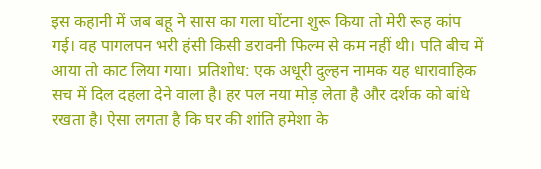इस कहानी में जब बहू ने सास का गला घोंटना शुरू किया तो मेरी रूह कांप गई। वह पागलपन भरी हंसी किसी डरावनी फिल्म से कम नहीं थी। पति बीच में आया तो काट लिया गया। प्रतिशोध: एक अधूरी दुल्हन नामक यह धारावाहिक सच में दिल दहला देने वाला है। हर पल नया मोड़ लेता है और दर्शक को बांधे रखता है। ऐसा लगता है कि घर की शांति हमेशा के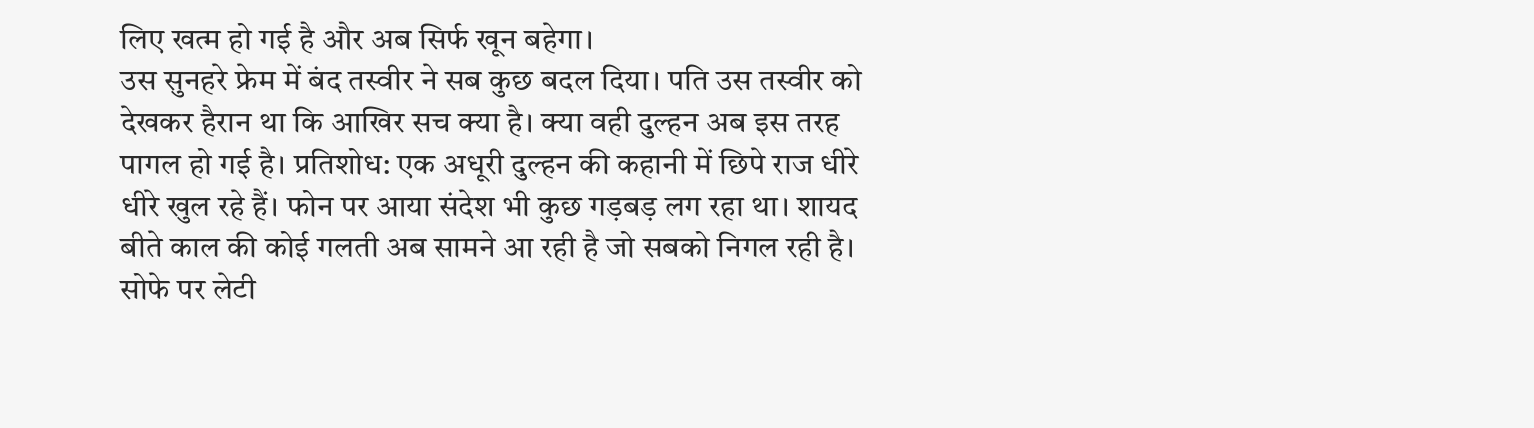लिए खत्म हो गई है और अब सिर्फ खून बहेगा।
उस सुनहरे फ्रेम में बंद तस्वीर ने सब कुछ बदल दिया। पति उस तस्वीर को देखकर हैरान था कि आखिर सच क्या है। क्या वही दुल्हन अब इस तरह पागल हो गई है। प्रतिशोध: एक अधूरी दुल्हन की कहानी में छिपे राज धीरे धीरे खुल रहे हैं। फोन पर आया संदेश भी कुछ गड़बड़ लग रहा था। शायद बीते काल की कोई गलती अब सामने आ रही है जो सबको निगल रही है।
सोफे पर लेटी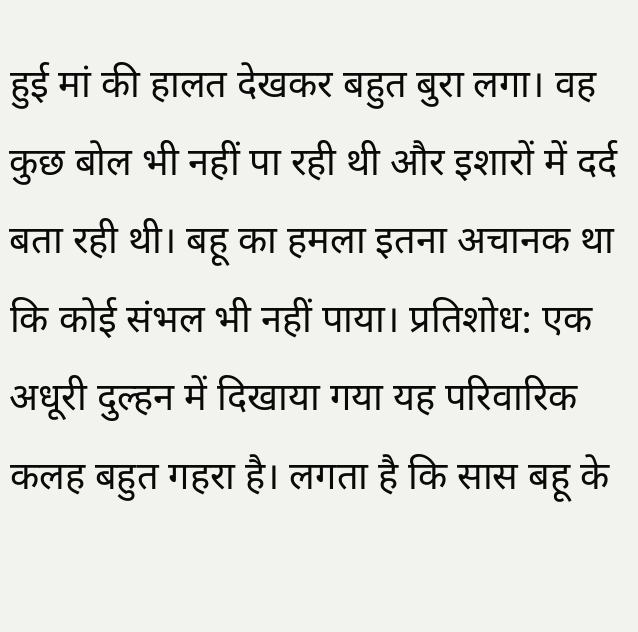हुई मां की हालत देखकर बहुत बुरा लगा। वह कुछ बोल भी नहीं पा रही थी और इशारों में दर्द बता रही थी। बहू का हमला इतना अचानक था कि कोई संभल भी नहीं पाया। प्रतिशोध: एक अधूरी दुल्हन में दिखाया गया यह परिवारिक कलह बहुत गहरा है। लगता है कि सास बहू के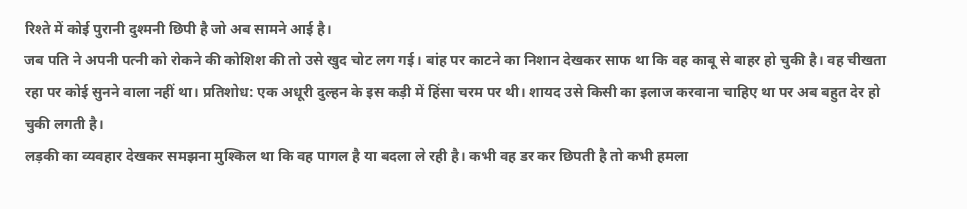रिश्ते में कोई पुरानी दुश्मनी छिपी है जो अब सामने आई है।
जब पति ने अपनी पत्नी को रोकने की कोशिश की तो उसे खुद चोट लग गई। बांह पर काटने का निशान देखकर साफ था कि वह काबू से बाहर हो चुकी है। वह चीखता रहा पर कोई सुनने वाला नहीं था। प्रतिशोध: एक अधूरी दुल्हन के इस कड़ी में हिंसा चरम पर थी। शायद उसे किसी का इलाज करवाना चाहिए था पर अब बहुत देर हो चुकी लगती है।
लड़की का व्यवहार देखकर समझना मुश्किल था कि वह पागल है या बदला ले रही है। कभी वह डर कर छिपती है तो कभी हमला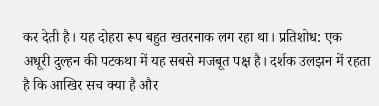कर देती है। यह दोहरा रूप बहुत खतरनाक लग रहा था। प्रतिशोध: एक अधूरी दुल्हन की पटकथा में यह सबसे मजबूत पक्ष है। दर्शक उलझन में रहता है कि आखिर सच क्या है और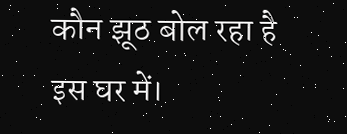कौन झूठ बोल रहा है इस घर में।